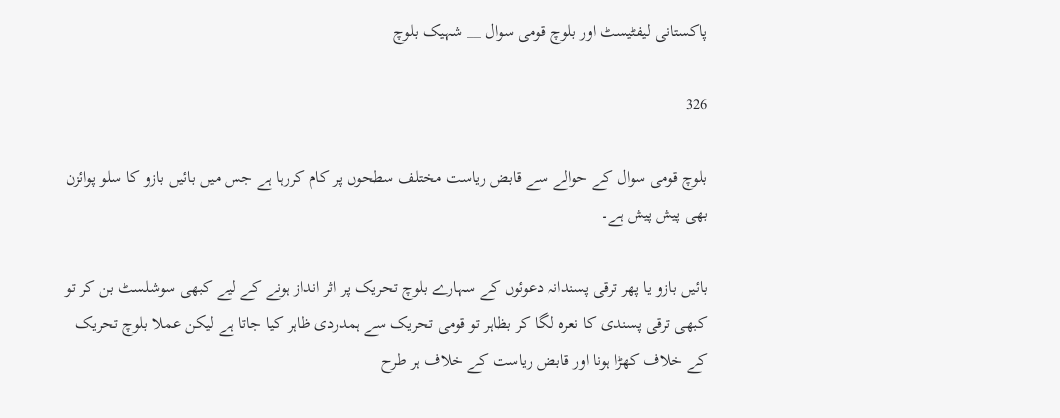پاکستانی لیفٹیسٹ اور بلوچ قومی سوال __ شہیک بلوچ

326

بلوچ قومی سوال کے حوالے سے قابض ریاست مختلف سطحوں پر کام کررہا ہے جس میں بائیں بازو کا سلو پوائزن بھی پیش پیش ہے۔

بائیں بازو یا پھر ترقی پسندانہ دعوئوں کے سہارے بلوچ تحریک پر اثر انداز ہونے کے لیے کبھی سوشلسٹ بن کر تو کبھی ترقی پسندی کا نعرہ لگا کر بظاہر تو قومی تحریک سے ہمدردی ظاہر کیا جاتا ہے لیکن عملا بلوچ تحریک کے خلاف کھڑا ہونا اور قابض ریاست کے خلاف ہر طرح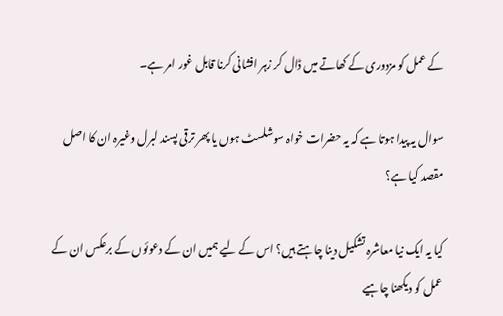کے عمل کو مزدوری کے کھاتے میں ڈال کر زہر افشانی کرنا قابل غور امر ہے۔

سوال یہ پیدا ہوتا ہے کہ یہ حضرات خواہ سوشلسٹ ہوں یا پھر ترقی پسند لبرل وغیرہ ان کا اصل مقصد کیا ہے؟

کیا یہ ایک نیا معاشرہ تشکیل دینا چاہتے ہیں؟ اس کے لیے ہمیں ان کے دعوئوں کے برعکس ان کے عمل کو دیکھنا چاہیے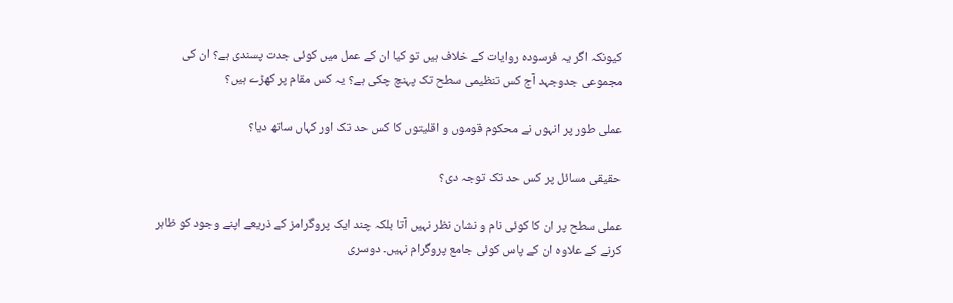کیونکہ اگر یہ فرسودہ روایات کے خلاف ہیں تو کیا ان کے عمل میں کوئی جدت پسندی ہے؟ ان کی مجموعی جدوجہد آج کس تنظیمی سطح تک پہنچ چکی ہے؟ یہ کس مقام پر کھڑے ہیں؟

عملی طور پر انہوں نے محکوم قوموں و اقلیتوں کا کس حد تک اور کہاں ساتھ دیا؟

حقیقی مسائل پر کس حد تک توجہ دی؟

عملی سطح پر ان کا کوئی نام و نشان نظر نہیں آتا بلکہ چند ایک پروگرامز کے ذریعے اپنے وجود کو ظاہر کرنے کے علاوہ ان کے پاس کوئی جامع پروگرام نہیں۔ دوسری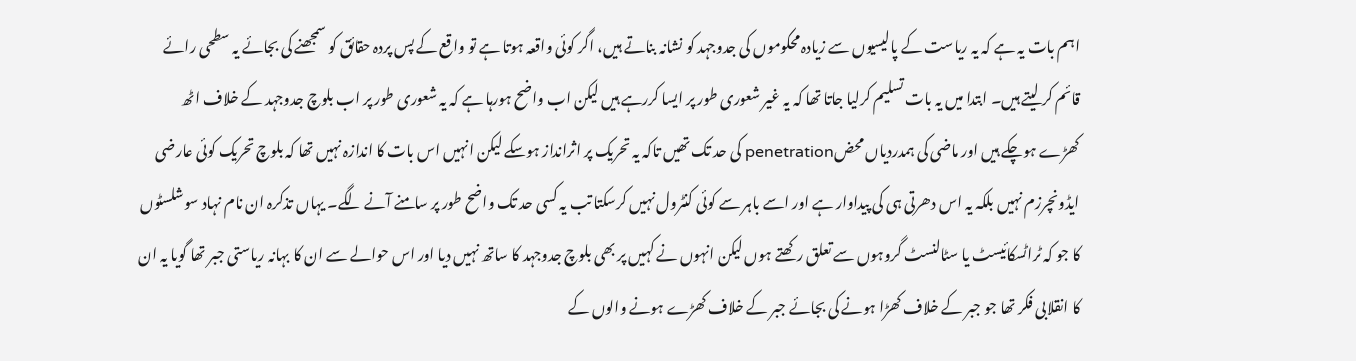اہم بات یہ ہے کہ یہ ریاست کے پالیسیوں سے زیادہ محکوموں کی جدوجہد کو نشانہ بناتے ہیں، اگر کوئی واقعہ ہوتا ہے تو واقع کے پس پردہ حقائق کو سمجھنے کی بجائے یہ سطحی رائے قائم کر لیتے ہیں۔ ابتدا میں یہ بات تسلیم کرلیا جاتا تھا کہ یہ غیر شعوری طور پر ایسا کررہے ہیں لیکن اب واضح ہورہا ہے کہ یہ شعوری طور پر اب بلوچ جدوجہد کے خلاف اٹھ کھڑے ہوچکے ہیں اور ماضی کی ہمدردیاں محضpenetration کی حد تک تھیں تاکہ یہ تحریک پر اثرانداز ہوسکے لیکن انہیں اس بات کا اندازہ نہیں تھا کہ بلوچ تحریک کوئی عارضی ایڈونچرزم نہیں بلکہ یہ اس دھرتی ہی کی پیداوار ہے اور اسے باہر سے کوئی کنٹرول نہیں کرسکتا تب یہ کسی حد تک واضح طور پر سامنے آنے لگے۔ یہاں تذکرہ ان نام نہاد سوشلسٹوں کا جو کہ ٹراٹسکائیسٹ یا سٹالنسٹ گروہوں سے تعلق رکھتے ہوں لیکن انہوں نے کہیں پر بھی بلوچ جدوجہد کا ساتھ نہیں دیا اور اس حوالے سے ان کا بہانہ ریاستی جبر تھا گویا یہ ان کا انقلابی فکر تھا جو جبر کے خلاف کھڑا ہونے کی بجائے جبر کے خلاف کھڑے ہونے والوں کے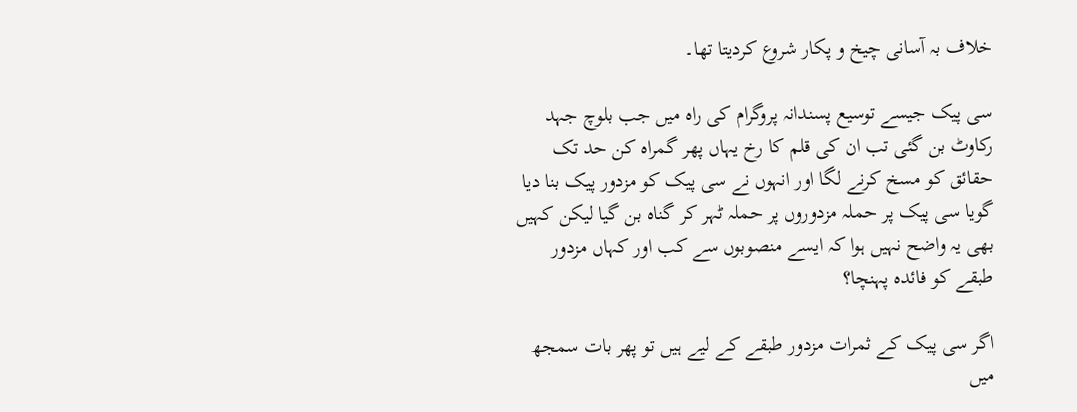خلاف بہ آسانی چیخ و پکار شروع کردیتا تھا۔

سی پیک جیسے توسیع پسندانہ پروگرام کی راہ میں جب بلوچ جہد رکاوٹ بن گئی تب ان کی قلم کا رخ یہاں پھر گمراہ کن حد تک حقائق کو مسخ کرنے لگا اور انہوں نے سی پیک کو مزدور پیک بنا دیا گویا سی پیک پر حملہ مزدوروں پر حملہ ٹہر کر گناہ بن گیا لیکن کہیں بھی یہ واضح نہیں ہوا کہ ایسے منصوبوں سے کب اور کہاں مزدور طبقے کو فائدہ پہنچا؟

اگر سی پیک کے ثمرات مزدور طبقے کے لیے ہیں تو پھر بات سمجھ میں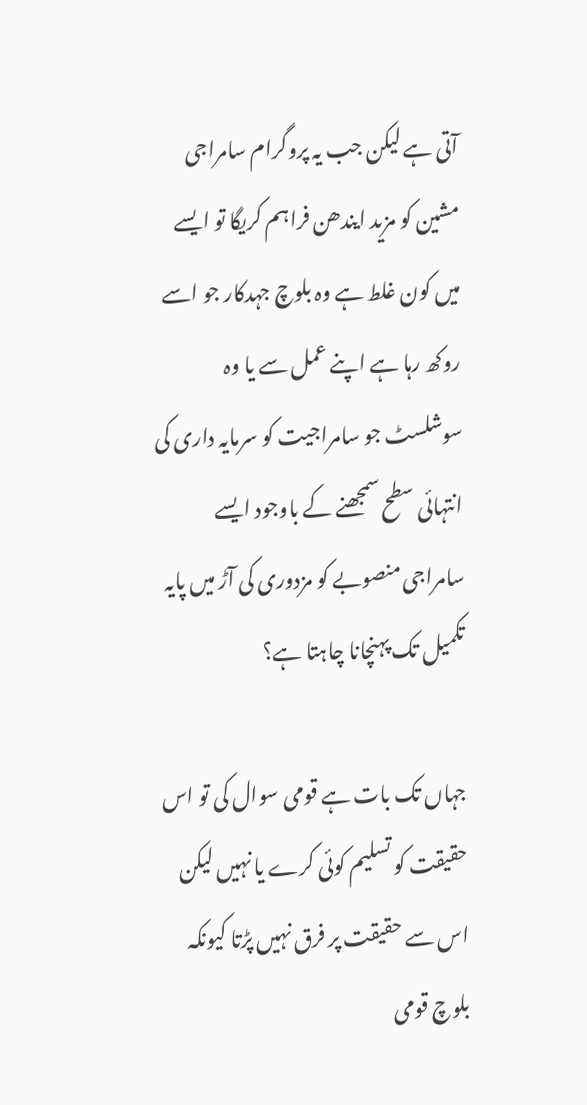آتی ہے لیکن جب یہ پروگرام سامراجی مشین کو مزید ایندھن فراہم کریگا تو ایسے میں کون غلط ہے وہ بلوچ جہدکار جو اسے روکھ رہا ہے اپنے عمل سے یا وہ سوشلسٹ جو سامراجیت کو سرمایہ داری کی انتہائی سطح سمجھنے کے باوجود ایسے سامراجی منصوبے کو مزدوری کی آڑ میں پایہ تکمیل تک پہنچانا چاہتا ہے؟

جہاں تک بات ہے قومی سوال کی تو اس حقیقت کو تسلیم کوئی کرے یا نہیں لیکن اس سے حقیقت پر فرق نہیں پڑتا کیونکہ بلوچ قومی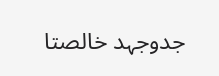جدوجہد خالصتا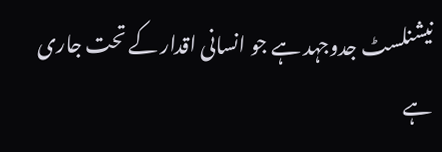نیشنلسٹ جدوجہد ہے جو انسانی اقدار کے تحت جاری ہے